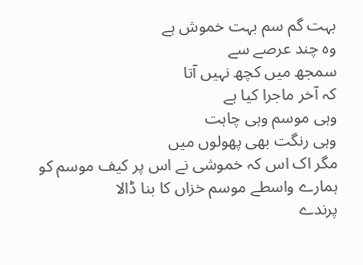بہت گم سم بہت خموش ہے
وہ چند عرصے سے
سمجھ میں کچھ نہیں آتا
کہ آخر ماجرا کیا ہے
وہی موسم وہی چاہت
وہی رنگت بھی پھولوں میں
مگر اک اس کہ خموشی نے اس پر کیف موسم کو
ہمارے واسطے موسم خزاں کا بنا ڈالا
پرندے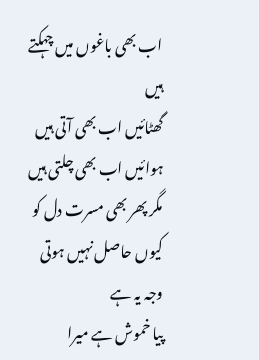اب بھی باغوں میں چہکتے ہیں
گھٹائیں اب بھی آتی ہیں
ہوائیں اب بھی چلتی ہیں
مگر پھر بھی مسرت دل کو کیوں حاصل نہیں ہوتی
وجہ یہ ہے
پیا خموش ہے میرا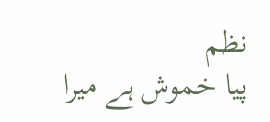نظم
پیا خموش ہے میرا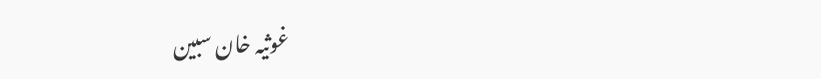غوثیہ خان سبین